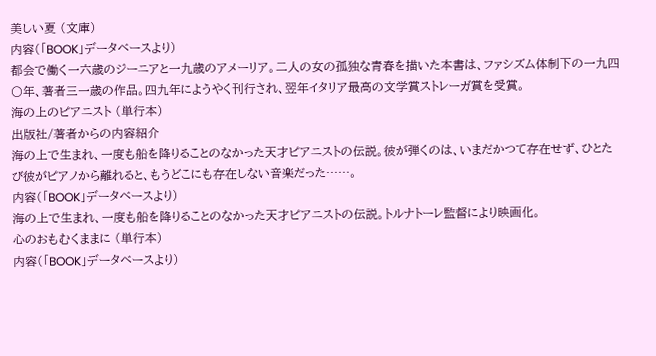美しい夏 (文庫)
内容(「BOOK」データベースより)
都会で働く一六歳のジーニアと一九歳のアメーリア。二人の女の孤独な青春を描いた本書は、ファシズム体制下の一九四〇年、著者三一歳の作品。四九年にようやく刊行され、翌年イタリア最高の文学賞ストレーガ賞を受賞。
海の上のピアニスト (単行本)
出版社/著者からの内容紹介
海の上で生まれ、一度も船を降りることのなかった天才ピアニストの伝説。彼が弾くのは、いまだかつて存在せず、ひとたび彼がピアノから離れると、もうどこにも存在しない音楽だった……。
内容(「BOOK」データベースより)
海の上で生まれ、一度も船を降りることのなかった天才ピアニストの伝説。トルナトーレ監督により映画化。
心のおもむくままに (単行本)
内容(「BOOK」データベースより)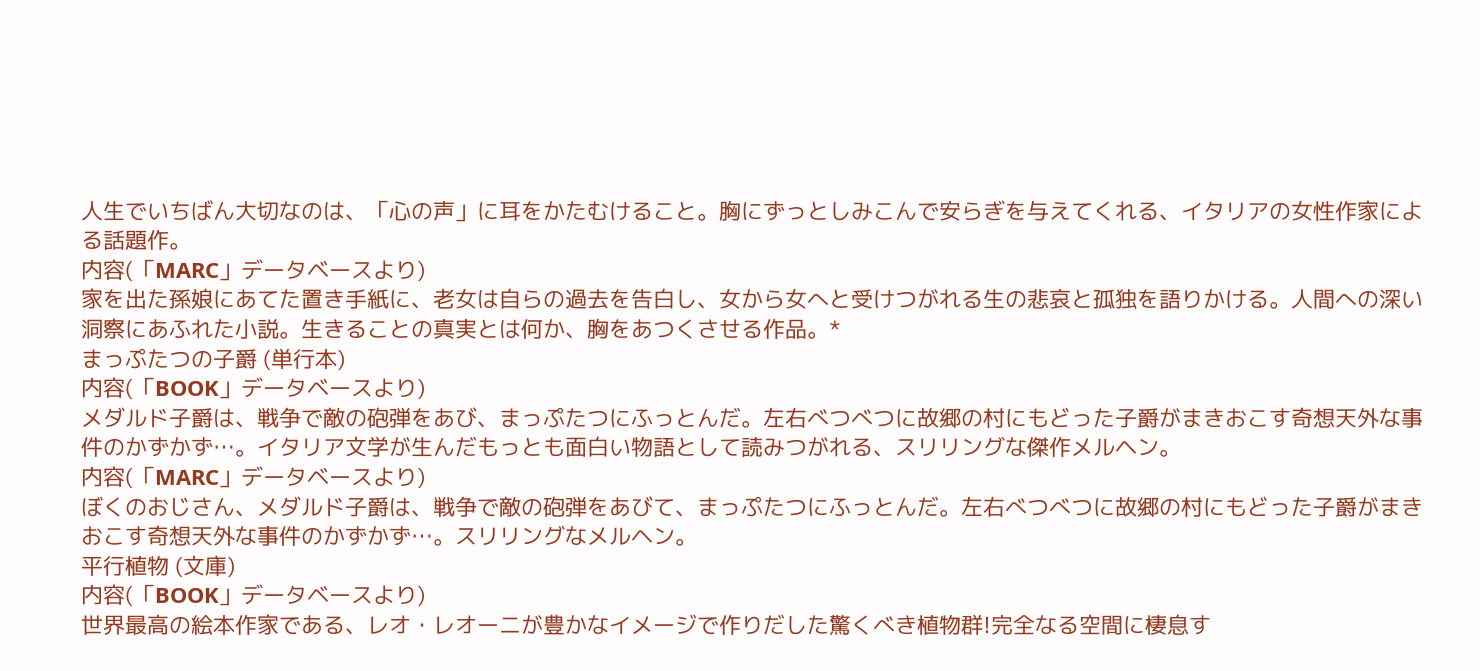人生でいちばん大切なのは、「心の声」に耳をかたむけること。胸にずっとしみこんで安らぎを与えてくれる、イタリアの女性作家による話題作。
内容(「MARC」データベースより)
家を出た孫娘にあてた置き手紙に、老女は自らの過去を告白し、女から女へと受けつがれる生の悲哀と孤独を語りかける。人間への深い洞察にあふれた小説。生きることの真実とは何か、胸をあつくさせる作品。*
まっぷたつの子爵 (単行本)
内容(「BOOK」データベースより)
メダルド子爵は、戦争で敵の砲弾をあび、まっぷたつにふっとんだ。左右べつべつに故郷の村にもどった子爵がまきおこす奇想天外な事件のかずかず…。イタリア文学が生んだもっとも面白い物語として読みつがれる、スリリングな傑作メルヘン。
内容(「MARC」データベースより)
ぼくのおじさん、メダルド子爵は、戦争で敵の砲弾をあびて、まっぷたつにふっとんだ。左右べつべつに故郷の村にもどった子爵がまきおこす奇想天外な事件のかずかず…。スリリングなメルヘン。
平行植物 (文庫)
内容(「BOOK」データベースより)
世界最高の絵本作家である、レオ・レオーニが豊かなイメージで作りだした驚くべき植物群!完全なる空間に棲息す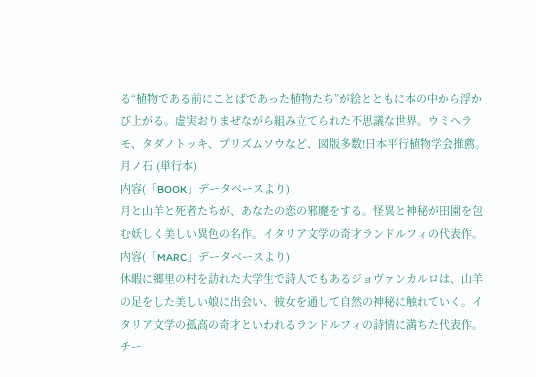る“植物である前にことばであった植物たち”が絵とともに本の中から浮かび上がる。虚実おりまぜながら組み立てられた不思議な世界。ウミヘラモ、タダノトッキ、プリズムソウなど、図版多数!日本平行植物学会推薦。
月ノ石 (単行本)
内容(「BOOK」データベースより)
月と山羊と死者たちが、あなたの恋の邪魔をする。怪異と神秘が田園を包む妖しく美しい異色の名作。イタリア文学の奇才ランドルフィの代表作。
内容(「MARC」データベースより)
休暇に郷里の村を訪れた大学生で詩人でもあるジョヴァンカルロは、山羊の足をした美しい娘に出会い、彼女を通して自然の神秘に触れていく。イタリア文学の孤高の奇才といわれるランドルフィの詩情に満ちた代表作。
チー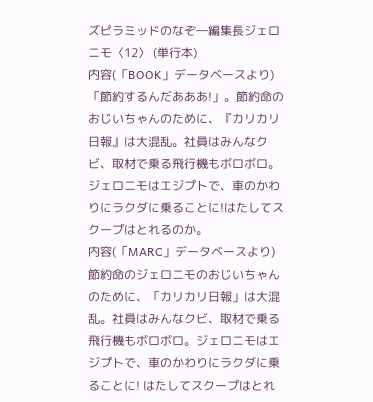ズピラミッドのなぞ―編集長ジェロニモ〈12〉 (単行本)
内容(「BOOK」データベースより)
「節約するんだあああ!」。節約命のおじいちゃんのために、『カリカリ日報』は大混乱。社員はみんなクビ、取材で乗る飛行機もボロボロ。ジェロニモはエジプトで、車のかわりにラクダに乗ることに!はたしてスクープはとれるのか。
内容(「MARC」データベースより)
節約命のジェロニモのおじいちゃんのために、「カリカリ日報」は大混乱。社員はみんなクビ、取材で乗る飛行機もボロボロ。ジェロニモはエジプトで、車のかわりにラクダに乗ることに! はたしてスクープはとれ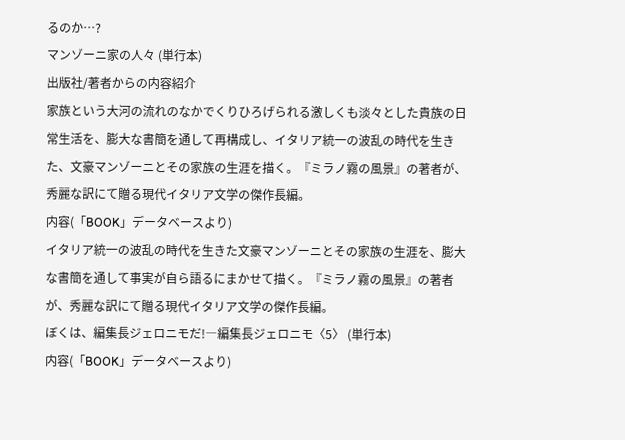るのか…?
マンゾーニ家の人々 (単行本)
出版社/著者からの内容紹介
家族という大河の流れのなかでくりひろげられる激しくも淡々とした貴族の日常生活を、膨大な書簡を通して再構成し、イタリア統一の波乱の時代を生きた、文豪マンゾーニとその家族の生涯を描く。『ミラノ霧の風景』の著者が、秀麗な訳にて贈る現代イタリア文学の傑作長編。
内容(「BOOK」データベースより)
イタリア統一の波乱の時代を生きた文豪マンゾーニとその家族の生涯を、膨大な書簡を通して事実が自ら語るにまかせて描く。『ミラノ霧の風景』の著者が、秀麗な訳にて贈る現代イタリア文学の傑作長編。
ぼくは、編集長ジェロニモだ!―編集長ジェロニモ〈5〉 (単行本)
内容(「BOOK」データベースより)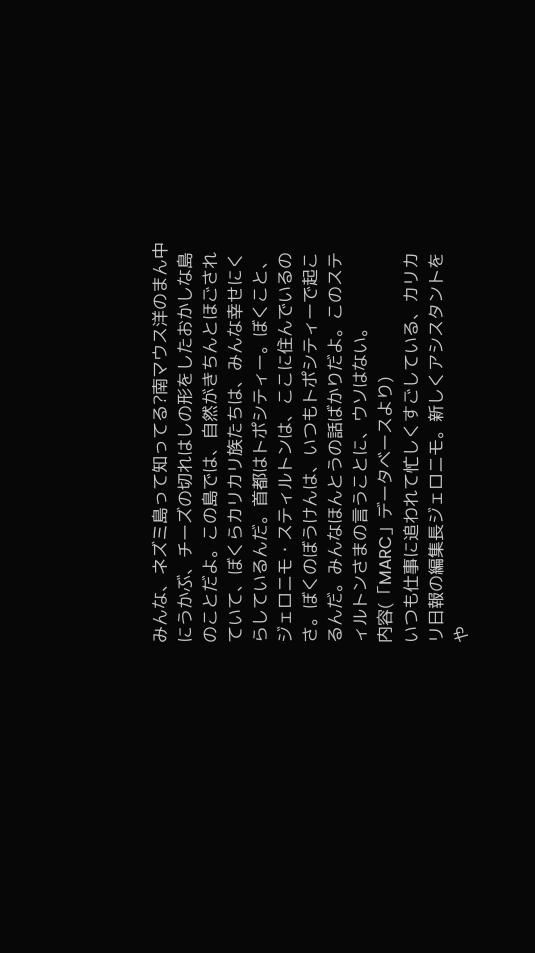みんな、ネズミ島って知ってる?南マウス洋のまん中にうかぶ、チーズの切れはしの形をしたおかしな島のことだよ。この島では、自然がきちんとほごされていて、ぼくらカリカリ族たちは、みんな幸せにくらしているんだ。首都はトポシティー。ぼくこと、ジェロニモ・スティルトンは、ここに住んでいるのさ。ぼくのぼうけんは、いつもトポシティーで起こるんだ。みんなほんとうの話ばかりだよ。このスティルトンさまの言うことに、ウソはない。
内容(「MARC」データベースより)
いつも仕事に追われて忙しくすごしている、カリカリ日報の編集長ジェロニモ。新しくアシスタントをや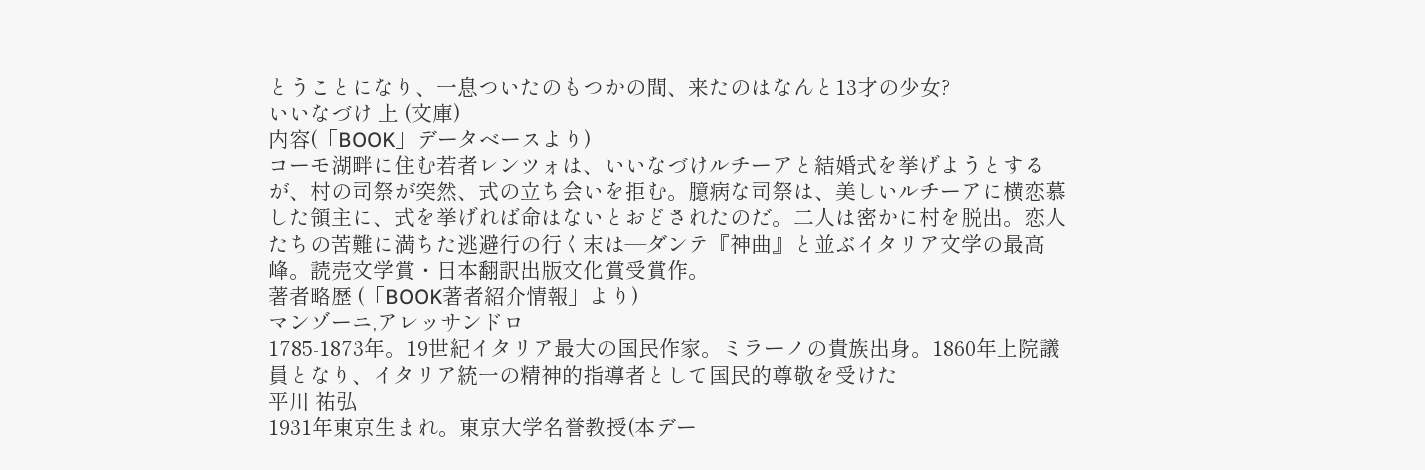とうことになり、一息ついたのもつかの間、来たのはなんと13才の少女?
いいなづけ 上 (文庫)
内容(「BOOK」データベースより)
コーモ湖畔に住む若者レンツォは、いいなづけルチーアと結婚式を挙げようとするが、村の司祭が突然、式の立ち会いを拒む。臆病な司祭は、美しいルチーアに横恋慕した領主に、式を挙げれば命はないとおどされたのだ。二人は密かに村を脱出。恋人たちの苦難に満ちた逃避行の行く末は―ダンテ『神曲』と並ぶイタリア文学の最高峰。読売文学賞・日本翻訳出版文化賞受賞作。
著者略歴 (「BOOK著者紹介情報」より)
マンゾーニ,アレッサンドロ
1785‐1873年。19世紀イタリア最大の国民作家。ミラーノの貴族出身。1860年上院議員となり、イタリア統一の精神的指導者として国民的尊敬を受けた
平川 祐弘
1931年東京生まれ。東京大学名誉教授(本デー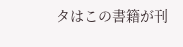タはこの書籍が刊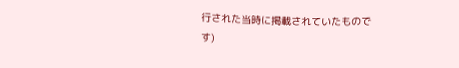行された当時に掲載されていたものです)